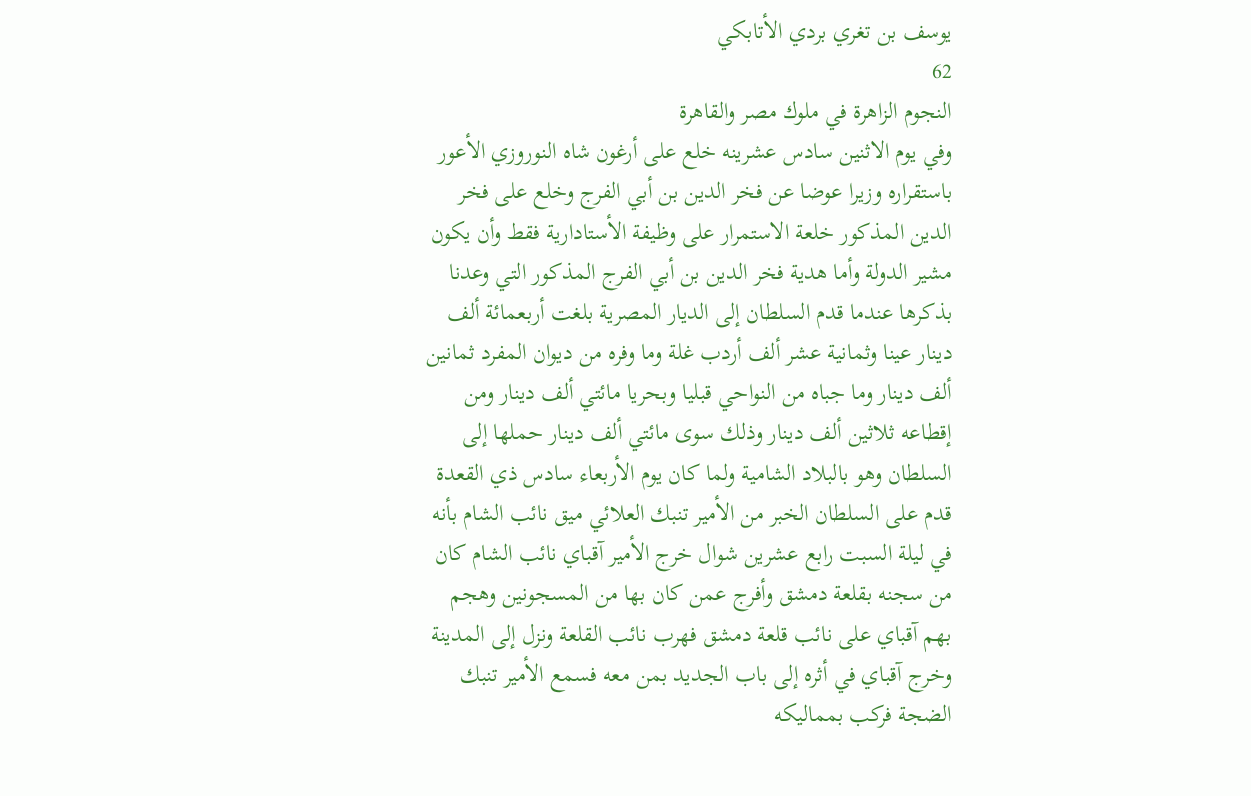يوسف بن تغري بردي الأتابكي
62
النجوم الزاهرة في ملوك مصر والقاهرة
وفي يوم الاثنين سادس عشرينه خلع على أرغون شاه النوروزي الأعور باستقراره وزيرا عوضا عن فخر الدين بن أبي الفرج وخلع على فخر الدين المذكور خلعة الاستمرار على وظيفة الأستادارية فقط وأن يكون مشير الدولة وأما هدية فخر الدين بن أبي الفرج المذكور التي وعدنا بذكرها عندما قدم السلطان إلى الديار المصرية بلغت أربعمائة ألف دينار عينا وثمانية عشر ألف أردب غلة وما وفره من ديوان المفرد ثمانين ألف دينار وما جباه من النواحي قبليا وبحريا مائتي ألف دينار ومن إقطاعه ثلاثين ألف دينار وذلك سوى مائتي ألف دينار حملها إلى السلطان وهو بالبلاد الشامية ولما كان يوم الأربعاء سادس ذي القعدة قدم على السلطان الخبر من الأمير تنبك العلائي ميق نائب الشام بأنه في ليلة السبت رابع عشرين شوال خرج الأمير آقباي نائب الشام كان من سجنه بقلعة دمشق وأفرج عمن كان بها من المسجونين وهجم بهم آقباي على نائب قلعة دمشق فهرب نائب القلعة ونزل إلى المدينة وخرج آقباي في أثره إلى باب الجديد بمن معه فسمع الأمير تنبك الضجة فركب بمماليكه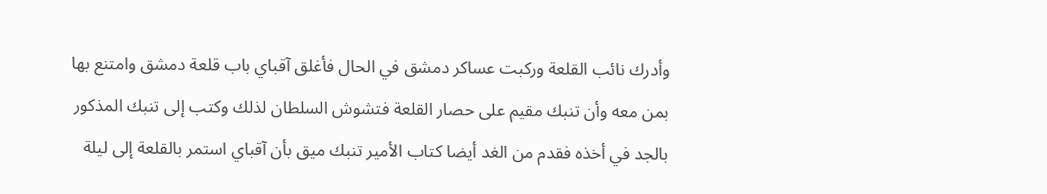وأدرك نائب القلعة وركبت عساكر دمشق في الحال فأغلق آقباي باب قلعة دمشق وامتنع بها بمن معه وأن تنبك مقيم على حصار القلعة فتشوش السلطان لذلك وكتب إلى تنبك المذكور بالجد في أخذه فقدم من الغد أيضا كتاب الأمير تنبك ميق بأن آقباي استمر بالقلعة إلى ليلة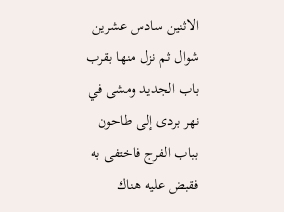الاثنين سادس عشرين شوال ثم نزل منها بقرب باب الجديد ومشى في نهر بردى إلى طاحون بباب الفرج فاختفى به فقبض عليه هناك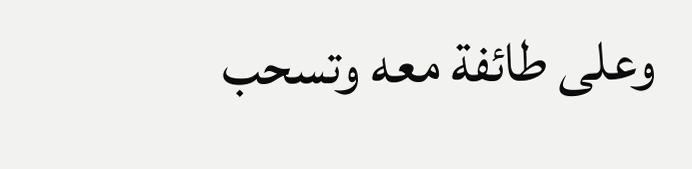وعلى طائفة معه وتسحب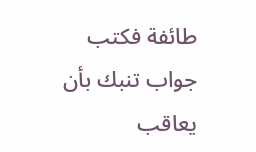طائفة فكتب جواب تنبك بأن يعاقب